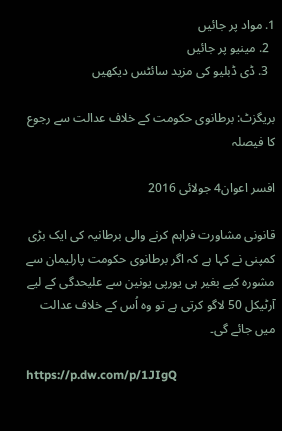1. مواد پر جائیں
  2. مینیو پر جائیں
  3. ڈی ڈبلیو کی مزید سائٹس دیکھیں

بریگزٹ: برطانوی حکومت کے خلاف عدالت سے رجوع کا فیصلہ

افسر اعوان4 جولائی 2016

قانونی مشاورت فراہم کرنے والی برطانیہ کی ایک بڑی کمپنی نے کہا ہے کہ اگر برطانوی حکومت پارلیمان سے مشورہ کیے بغیر ہی یورپی یونین سے علیحدگی کے لیے آرٹیکل 50 لاگو کرتی ہے تو وہ اُس کے خلاف عدالت میں جائے گی۔

https://p.dw.com/p/1JIgQ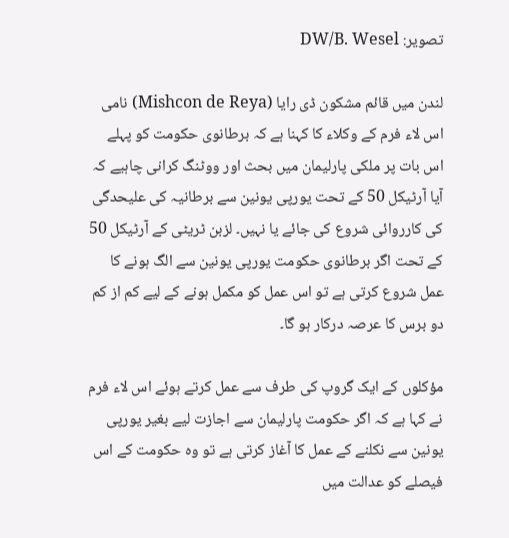تصویر: DW/B. Wesel

لندن میں قائم مشکون ڈی رایا (Mishcon de Reya) نامی اس لاء فرم کے وکلاء کا کہنا ہے کہ برطانوی حکومت کو پہلے اس بات پر ملکی پارلیمان میں بحث اور ووٹنگ کرانی چاہیے کہ آیا آرٹیکل 50 کے تحت یورپی یونین سے برطانیہ کی علیحدگی کی کارروائی شروع کی جائے یا نہیں۔ لزبن ٹریٹی کے آرٹیکل 50 کے تحت اگر برطانوی حکومت یورپی یونین سے الگ ہونے کا عمل شروع کرتی ہے تو اس عمل کو مکمل ہونے کے لیے کم از کم دو برس کا عرصہ درکار ہو گا۔

مؤکلوں کے ایک گروپ کی طرف سے عمل کرتے ہوئے اس لاء فرم نے کہا ہے کہ اگر حکومت پارلیمان سے اجازت لیے بغیر یورپی یونین سے نکلنے کے عمل کا آغاز کرتی ہے تو وہ حکومت کے اس فیصلے کو عدالت میں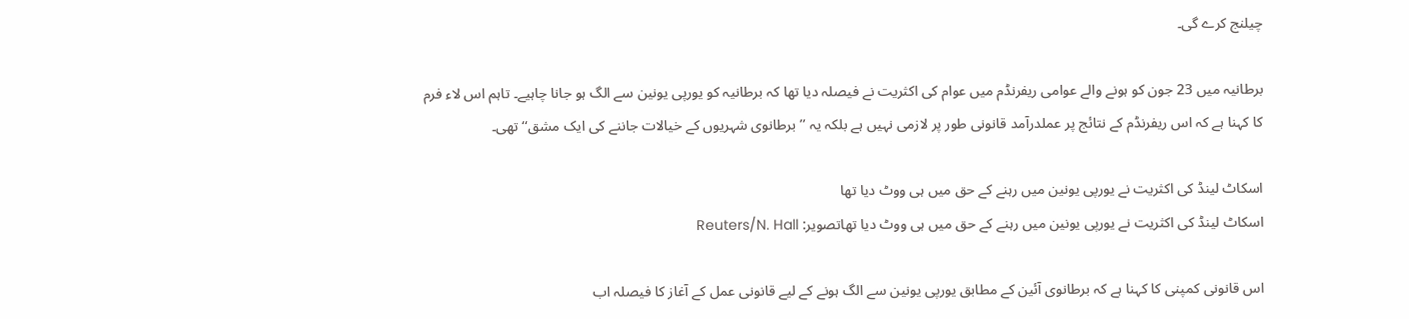چیلنج کرے گی۔

برطانیہ میں 23 جون کو ہونے والے عوامی ریفرنڈم میں عوام کی اکثریت نے فیصلہ دیا تھا کہ برطانیہ کو یورپی یونین سے الگ ہو جانا چاہیے۔ تاہم اس لاء فرم کا کہنا ہے کہ اس ریفرنڈم کے نتائج پر عملدرآمد قانونی طور پر لازمی نہیں ہے بلکہ یہ ’’برطانوی شہریوں کے خیالات جاننے کی ایک مشق‘‘ تھی۔

اسکاٹ لینڈ کی اکثریت نے یورپی یونین میں رہنے کے حق میں ہی ووٹ دیا تھا
اسکاٹ لینڈ کی اکثریت نے یورپی یونین میں رہنے کے حق میں ہی ووٹ دیا تھاتصویر: Reuters/N. Hall

اس قانونی کمپنی کا کہنا ہے کہ برطانوی آئین کے مطابق یورپی یونین سے الگ ہونے کے لیے قانونی عمل کے آغاز کا فیصلہ اب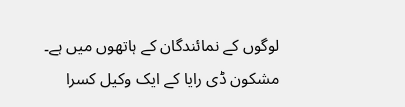لوگوں کے نمائندگان کے ہاتھوں میں ہے۔ مشکون ڈی رایا کے ایک وکیل کسرا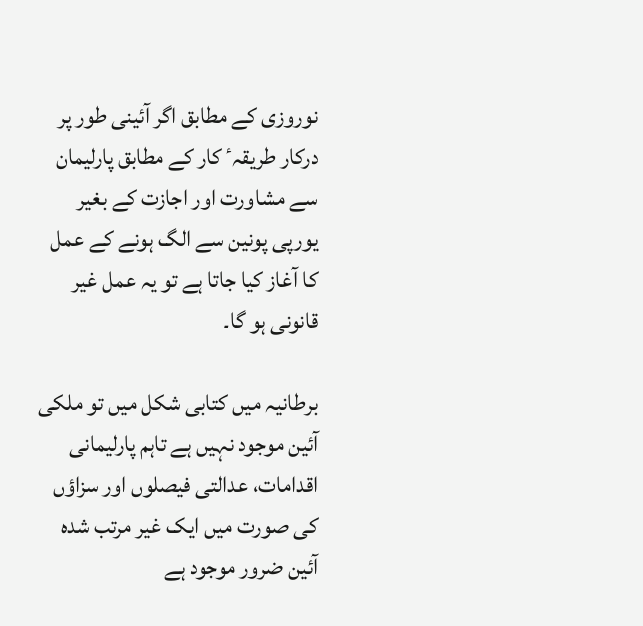نوروزی کے مطابق اگر آئینی طور پر درکار طریقہٴ کار کے مطابق پارلیمان سے مشاورت اور اجازت کے بغیر یورپی پونین سے الگ ہونے کے عمل کا آغاز کیا جاتا ہے تو یہ عمل غیر قانونی ہو گا۔

برطانیہ میں کتابی شکل میں تو ملکی آئین موجود نہیں ہے تاہم پارلیمانی اقدامات، عدالتی فیصلوں اور سزاؤں کی صورت میں ایک غیر مرتب شدہ آئین ضرور موجود ہے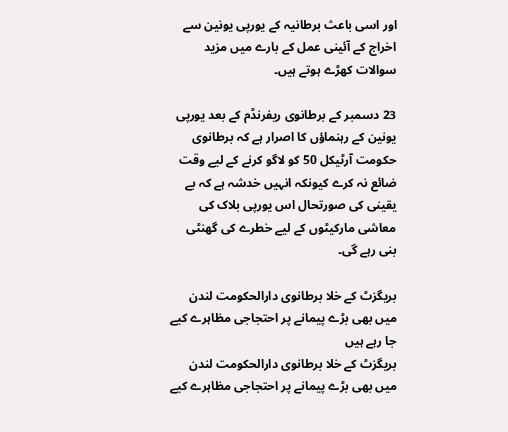اور اسی باعث برطانیہ کے یورپی یونین سے اخراج کے آئینی عمل کے بارے میں مزید سوالات کھڑے ہوتے ہیں۔

23 دسمبر کے برطانوی ریفرنڈم کے بعد یورپی یونین کے رہنماؤں کا اصرار ہے کہ برطانوی حکومت آرٹیکل 50 کو لاگو کرنے کے لیے وقت ضائع نہ کرے کیونکہ انہیں خدشہ ہے کہ بے یقینی کی صورتحال اس یورپی بلاک کی معاشی مارکیٹوں کے لیے خطرے کی گھنٹی بنی رہے گی۔

بریگزٹ کے خلا برطانوی دارالحکومت لندن میں بھی بڑے پیمانے پر احتجاجی مظاہرے کیے جا رہے ہیں
بریگزٹ کے خلا برطانوی دارالحکومت لندن میں بھی بڑے پیمانے پر احتجاجی مظاہرے کیے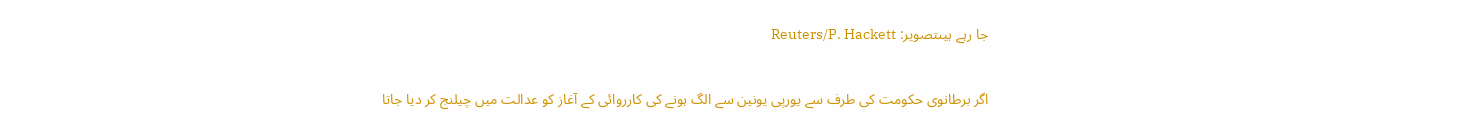جا رہے ہیںتصویر: Reuters/P. Hackett

اگر برطانوی حکومت کی طرف سے یورپی یونین سے الگ ہونے کی کارروائی کے آغاز کو عدالت میں چیلنج کر دیا جاتا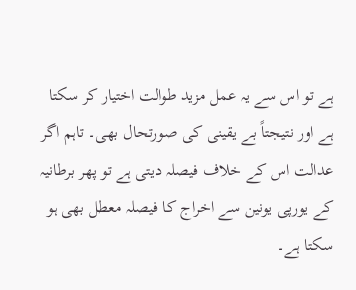ہے تو اس سے یہ عمل مزید طوالت اختیار کر سکتا ہے اور نتیجتاً بے یقینی کی صورتحال بھی۔ تاہم اگر عدالت اس کے خلاف فیصلہ دیتی ہے تو پھر برطانیہ کے یورپی یونین سے اخراج کا فیصلہ معطل بھی ہو سکتا ہے۔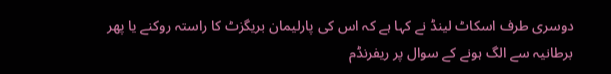دوسری طرف اسکاٹ لینڈ نے کہا ہے کہ اس کی پارلیمان بریگزٹ کا راستہ روکنے یا پھر برطانیہ سے الگ ہونے کے سوال پر ریفرنڈم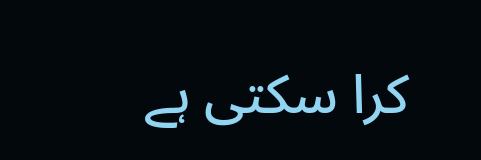کرا سکتی ہے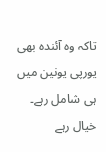تاکہ وہ آئندہ بھی یورپی یونین میں ہی شامل رہے۔ خیال رہے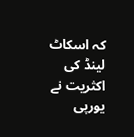کہ اسکاٹ لینڈ کی اکثریت نے یورپی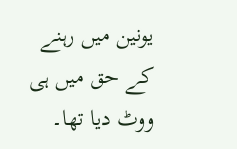یونین میں رہنے کے حق میں ہی ووٹ دیا تھا۔